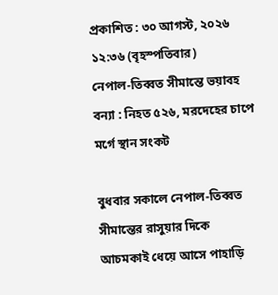প্রকাশিত : ৩০ আগস্ট, ২০২৬ ১২:৩৬ (বৃহস্পতিবার)
নেপাল-তিব্বত সীমান্তে ভয়াবহ বন্যা : নিহত ৫২৬, মরদেহের চাপে মর্গে স্থান সংকট

বুধবার সকালে নেপাল-তিব্বত সীমান্তের রাসুয়ার দিকে আচমকাই ধেয়ে আসে পাহাড়ি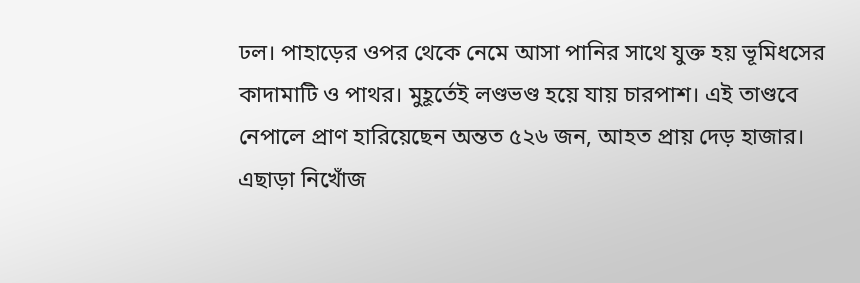ঢল। পাহাড়ের ওপর থেকে নেমে আসা পানির সাথে যুক্ত হয় ভূমিধসের কাদামাটি ও পাথর। মুহূর্তেই লণ্ডভণ্ড হয়ে যায় চারপাশ। এই তাণ্ডবে নেপালে প্রাণ হারিয়েছেন অন্তত ৫২৬ জন, আহত প্রায় দেড় হাজার। এছাড়া নিখোঁজ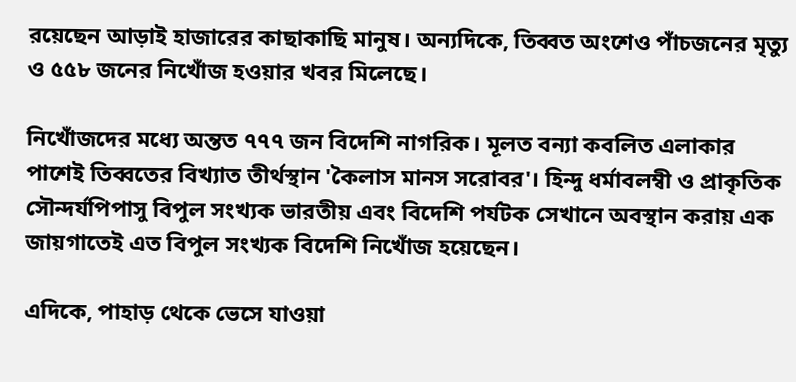রয়েছেন আড়াই হাজারের কাছাকাছি মানুষ। অন্যদিকে, তিব্বত অংশেও পাঁচজনের মৃত্যু ও ৫৫৮ জনের নিখোঁজ হওয়ার খবর মিলেছে।

নিখোঁজদের মধ্যে অন্তত ৭৭৭ জন বিদেশি নাগরিক। মূলত বন্যা কবলিত এলাকার পাশেই তিব্বতের বিখ্যাত তীর্থস্থান 'কৈলাস মানস সরোবর'। হিন্দু ধর্মাবলম্বী ও প্রাকৃতিক সৌন্দর্যপিপাসু বিপুল সংখ্যক ভারতীয় এবং বিদেশি পর্যটক সেখানে অবস্থান করায় এক জায়গাতেই এত বিপুল সংখ্যক বিদেশি নিখোঁজ হয়েছেন।

এদিকে, পাহাড় থেকে ভেসে যাওয়া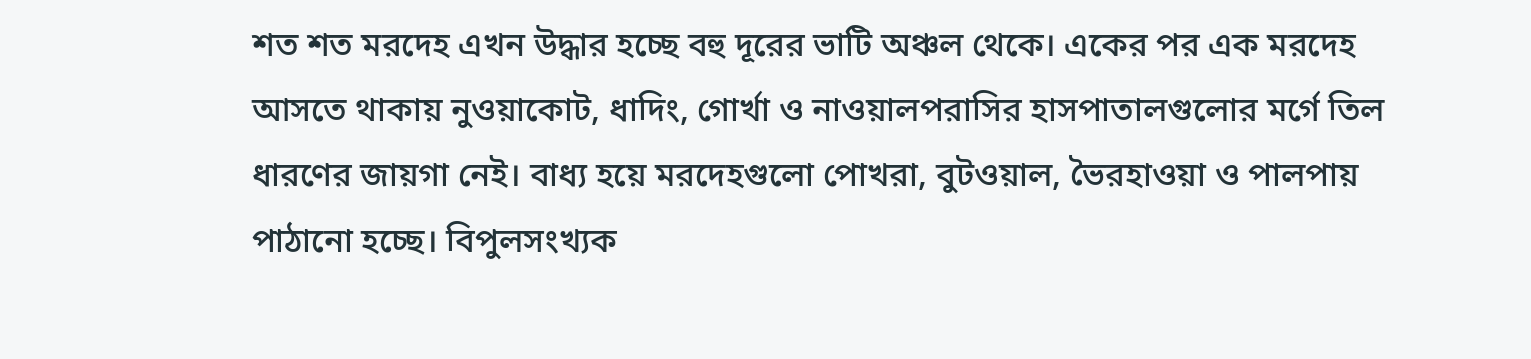শত শত মরদেহ এখন উদ্ধার হচ্ছে বহু দূরের ভাটি অঞ্চল থেকে। একের পর এক মরদেহ আসতে থাকায় নুওয়াকোট, ধাদিং, গোর্খা ও নাওয়ালপরাসির হাসপাতালগুলোর মর্গে তিল ধারণের জায়গা নেই। বাধ্য হয়ে মরদেহগুলো পোখরা, বুটওয়াল, ভৈরহাওয়া ও পালপায় পাঠানো হচ্ছে। বিপুলসংখ্যক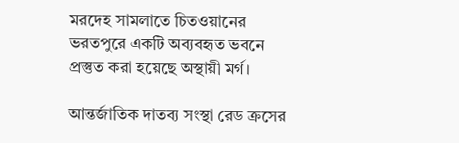মরদেহ সামলাতে চিতওয়ানের ভরতপুরে একটি অব্যবহৃত ভবনে প্রস্তুত করা হয়েছে অস্থায়ী মর্গ।

আন্তর্জাতিক দাতব্য সংস্থা রেড ক্রসের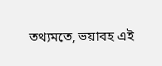তথ্যমতে, ভয়াবহ এই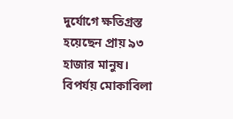দুর্যোগে ক্ষতিগ্রস্ত হয়েছেন প্রায় ৯৩ হাজার মানুষ। বিপর্যয় মোকাবিলা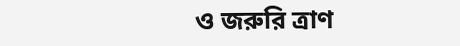ও জরুরি ত্রাণ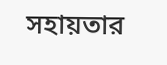সহায়তার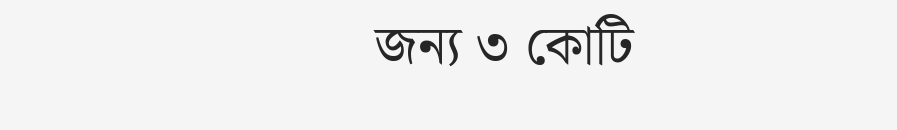জন্য ৩ কোটি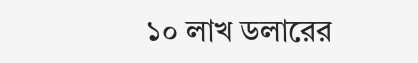১০ লাখ ডলারের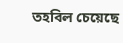তহবিল চেয়েছে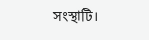সংস্থাটি।